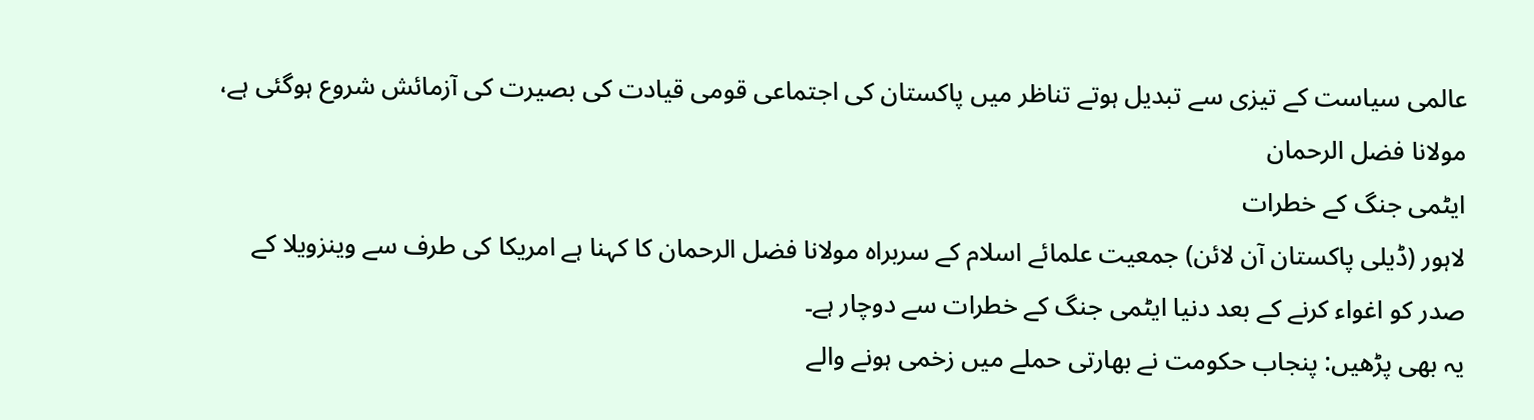عالمی سیاست کے تیزی سے تبدیل ہوتے تناظر میں پاکستان کی اجتماعی قومی قیادت کی بصیرت کی آزمائش شروع ہوگئی ہے، مولانا فضل الرحمان
ایٹمی جنگ کے خطرات
لاہور (ڈیلی پاکستان آن لائن) جمعیت علمائے اسلام کے سربراہ مولانا فضل الرحمان کا کہنا ہے امریکا کی طرف سے وینزویلا کے صدر کو اغواء کرنے کے بعد دنیا ایٹمی جنگ کے خطرات سے دوچار ہے۔
یہ بھی پڑھیں: پنجاب حکومت نے بھارتی حملے میں زخمی ہونے والے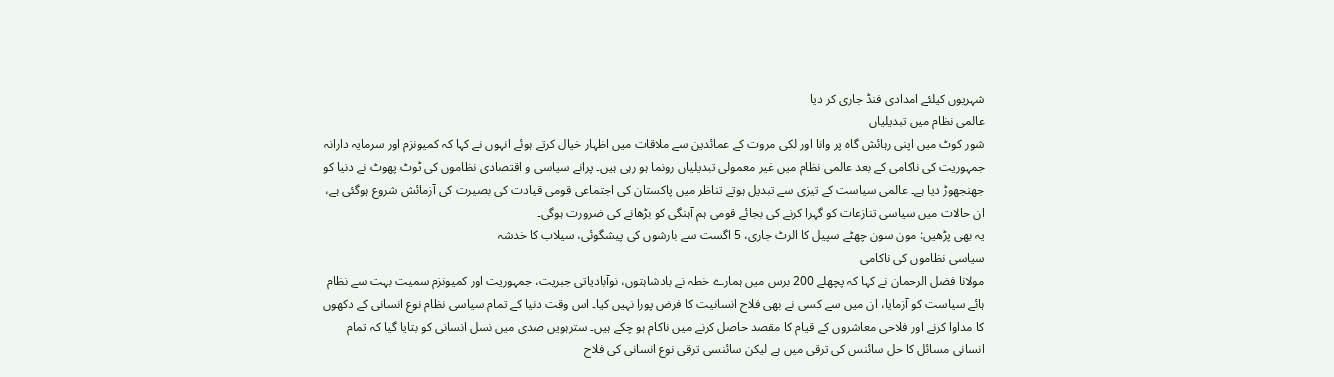شہریوں کیلئے امدادی فنڈ جاری کر دیا
عالمی نظام میں تبدیلیاں
شور کوٹ میں اپنی رہائش گاہ پر وانا اور لکی مروت کے عمائدین سے ملاقات میں اظہار خیال کرتے ہوئے انہوں نے کہا کہ کمیونزم اور سرمایہ دارانہ جمہوریت کی ناکامی کے بعد عالمی نظام میں غیر معمولی تبدیلیاں رونما ہو رہی ہیں۔ پرانے سیاسی و اقتصادی نظاموں کی ٹوٹ پھوٹ نے دنیا کو جھنجھوڑ دیا ہے۔ عالمی سیاست کے تیزی سے تبدیل ہوتے تناظر میں پاکستان کی اجتماعی قومی قیادت کی بصیرت کی آزمائش شروع ہوگئی ہے، ان حالات میں سیاسی تنازعات کو گہرا کرنے کی بجائے قومی ہم آہنگی کو بڑھانے کی ضرورت ہوگی۔
یہ بھی پڑھیں: مون سون چھٹے سپیل کا الرٹ جاری، 5 اگست سے بارشوں کی پیشگوئی، سیلاب کا خدشہ
سیاسی نظاموں کی ناکامی
مولانا فضل الرحمان نے کہا کہ پچھلے 200 برس میں ہمارے خطہ نے بادشاہتوں، نوآبادیاتی جبریت، جمہوریت اور کمیونزم سمیت بہت سے نظام ہائے سیاست کو آزمایا، ان میں سے کسی نے بھی فلاح انسانیت کا فرض پورا نہیں کیا۔ اس وقت دنیا کے تمام سیاسی نظام نوع انسانی کے دکھوں کا مداوا کرنے اور فلاحی معاشروں کے قیام کا مقصد حاصل کرنے میں ناکام ہو چکے ہیں۔ سترہویں صدی میں نسل انسانی کو بتایا گیا کہ تمام انسانی مسائل کا حل سائنس کی ترقی میں ہے لیکن سائنسی ترقی نوع انسانی کی فلاح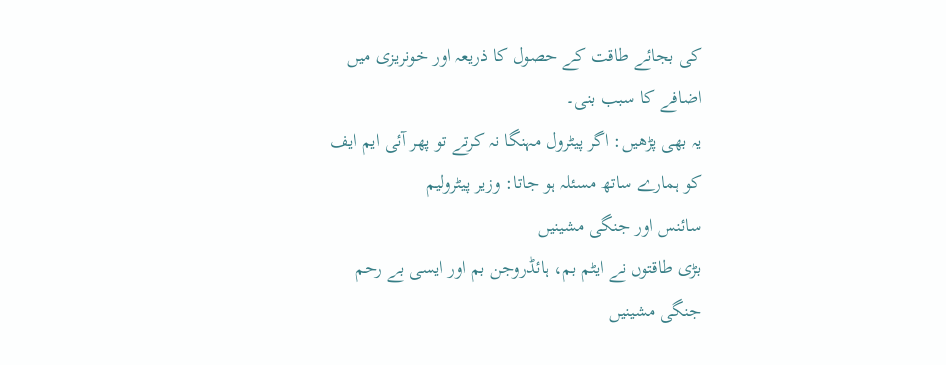کی بجائے طاقت کے حصول کا ذریعہ اور خونریزی میں اضافے کا سبب بنی۔
یہ بھی پڑھیں: اگر پیٹرول مہنگا نہ کرتے تو پھر آئی ایم ایف کو ہمارے ساتھ مسئلہ ہو جاتا: وزیر پیٹرولیم
سائنس اور جنگی مشینیں
بڑی طاقتوں نے ایٹم بم، ہائڈروجن بم اور ایسی بے رحم جنگی مشینیں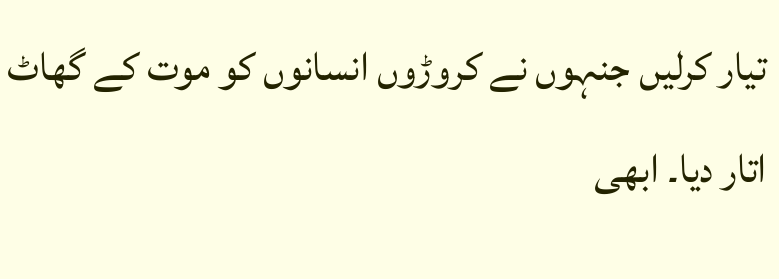تیار کرلیں جنہوں نے کروڑوں انسانوں کو موت کے گھاٹ اتار دیا۔ ابھی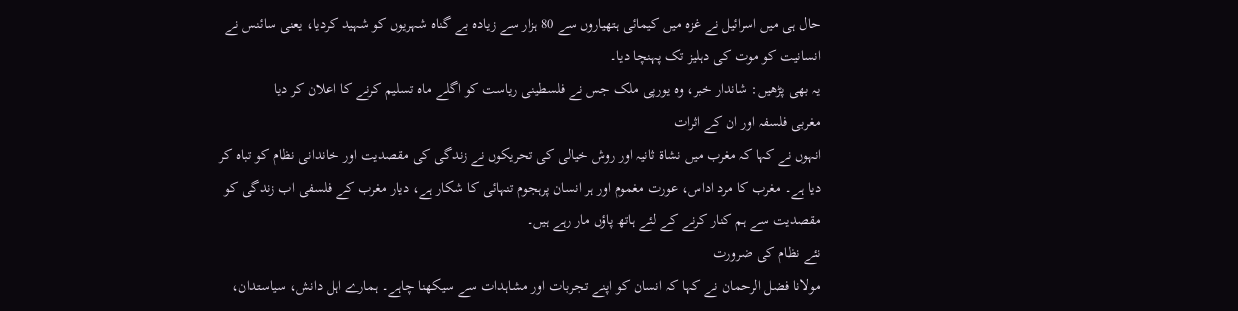حال ہی میں اسرائیل نے غزہ میں کیمائی ہتھیاروں سے 80 ہزار سے زیادہ بے گناہ شہریوں کو شہید کردیا، یعنی سائنس نے انسانیت کو موت کی دہلیز تک پہنچا دیا۔
یہ بھی پڑھیں: شاندار خبر، وہ یورپی ملک جس نے فلسطینی ریاست کو اگلے ماہ تسلیم کرنے کا اعلان کر دیا
مغربی فلسفہ اور ان کے اثرات
انہوں نے کہا کہ مغرب میں نشاۃ ثانیہ اور روش خیالی کی تحریکوں نے زندگی کی مقصدیت اور خاندانی نظام کو تباہ کر دیا ہے۔ مغرب کا مرد اداس، عورت مغموم اور ہر انسان پرہجوم تنہائی کا شکار ہے، دیار مغرب کے فلسفی اب زندگی کو مقصدیت سے ہم کنار کرنے کے لئے ہاتھ پاؤں مار رہے ہیں۔
نئے نظام کی ضرورت
مولانا فضل الرحمان نے کہا کہ انسان کو اپنے تجربات اور مشاہدات سے سیکھنا چاہے۔ ہمارے اہل دانش، سیاستدان،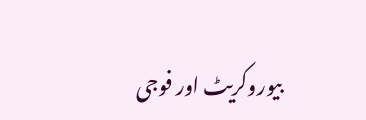بیوروکریٹ اور فوجی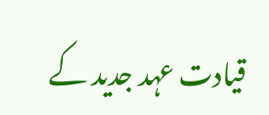قیادت عہد جدید کے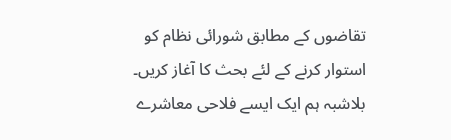تقاضوں کے مطابق شورائی نظام کو استوار کرنے کے لئے بحث کا آغاز کریں۔ بلاشبہ ہم ایک ایسے فلاحی معاشرے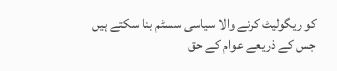کو ریگولیٹ کرنے والا سیاسی سسٹم بنا سکتے ہیں جس کے ذریعے عوام کے حق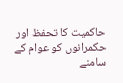حاکمیت کا تحفظ اور حکمرانوں کو عوام کے سامنے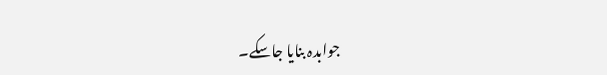جوابدہ بنایا جاسکے۔